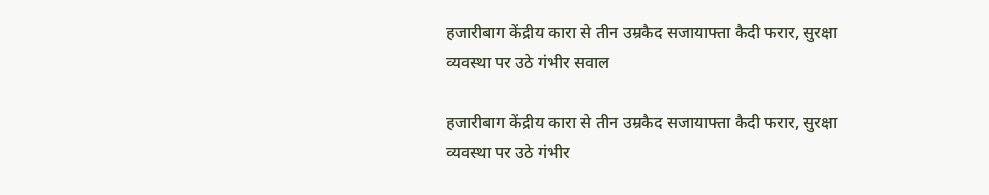हजारीबाग केंद्रीय कारा से तीन उम्रकैद सजायाफ्ता कैदी फरार, सुरक्षा व्यवस्था पर उठे गंभीर सवाल

हजारीबाग केंद्रीय कारा से तीन उम्रकैद सजायाफ्ता कैदी फरार, सुरक्षा व्यवस्था पर उठे गंभीर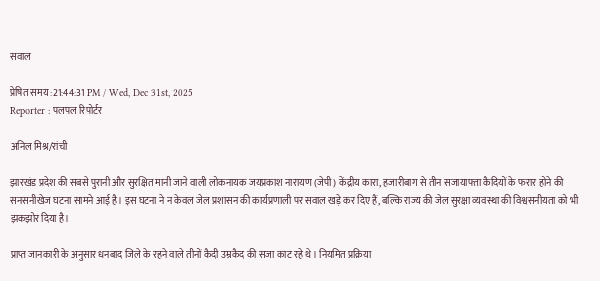सवाल

प्रेषित समय :21:44:31 PM / Wed, Dec 31st, 2025
Reporter : पलपल रिपोर्टर

अनिल मिश्र/रांची

झारखंड प्रदेश की सबसे पुरानी और सुरक्षित मानी जाने वाली लोकनायक जयप्रकाश नारायण (जेपी) केंद्रीय कारा, हजारीबाग से तीन सजायाफ्ता कैदियों के फरार होने की सनसनीखेज घटना सामने आई है। इस घटना ने न केवल जेल प्रशासन की कार्यप्रणाली पर सवाल खड़े कर दिए हैं, बल्कि राज्य की जेल सुरक्षा व्यवस्था की विश्वसनीयता को भी झकझोर दिया है।

प्राप्त जानकारी के अनुसार धनबाद जिले के रहने वाले तीनों कैदी उम्रकैद की सजा काट रहे थे। नियमित प्रक्रिया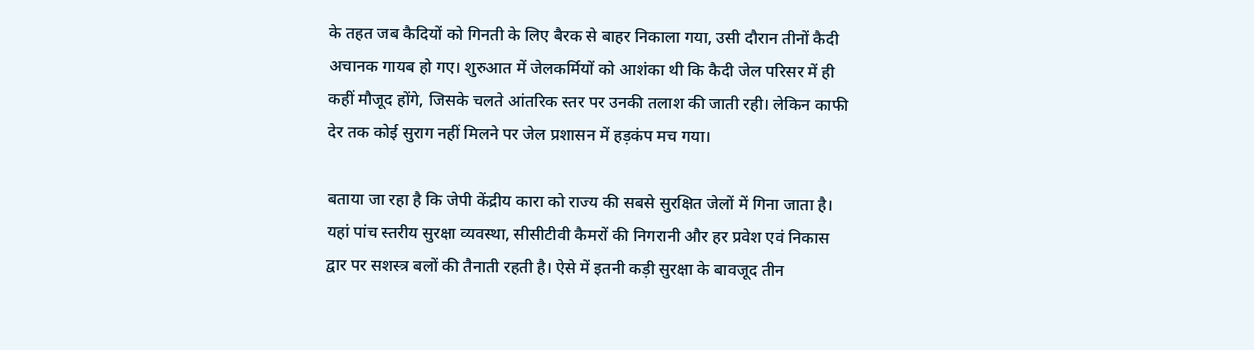के तहत जब कैदियों को गिनती के लिए बैरक से बाहर निकाला गया, उसी दौरान तीनों कैदी अचानक गायब हो गए। शुरुआत में जेलकर्मियों को आशंका थी कि कैदी जेल परिसर में ही कहीं मौजूद होंगे, जिसके चलते आंतरिक स्तर पर उनकी तलाश की जाती रही। लेकिन काफी देर तक कोई सुराग नहीं मिलने पर जेल प्रशासन में हड़कंप मच गया।

बताया जा रहा है कि जेपी केंद्रीय कारा को राज्य की सबसे सुरक्षित जेलों में गिना जाता है। यहां पांच स्तरीय सुरक्षा व्यवस्था, सीसीटीवी कैमरों की निगरानी और हर प्रवेश एवं निकास द्वार पर सशस्त्र बलों की तैनाती रहती है। ऐसे में इतनी कड़ी सुरक्षा के बावजूद तीन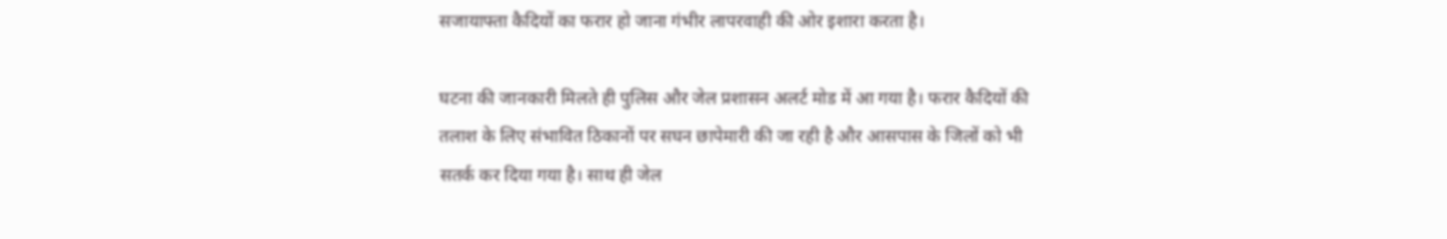सजायाफ्ता कैदियों का फरार हो जाना गंभीर लापरवाही की ओर इशारा करता है।

घटना की जानकारी मिलते ही पुलिस और जेल प्रशासन अलर्ट मोड में आ गया है। फरार कैदियों की तलाश के लिए संभावित ठिकानों पर सघन छापेमारी की जा रही है और आसपास के जिलों को भी सतर्क कर दिया गया है। साथ ही जेल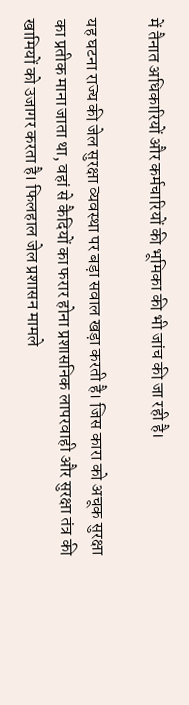में तैनात अधिकारियों और कर्मचारियों की भूमिका की भी जांच की जा रही है।

यह घटना राज्य की जेल सुरक्षा व्यवस्था पर बड़ा सवाल खड़ा करती है। जिस कारा को अचूक सुरक्षा का प्रतीक माना जाता था, वहां से कैदियों का फरार होना प्रशासनिक लापरवाही और सुरक्षा तंत्र की खामियों को उजागर करता है। फिलहाल जेल प्रशासन मामले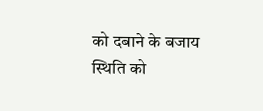को दबाने के बजाय स्थिति को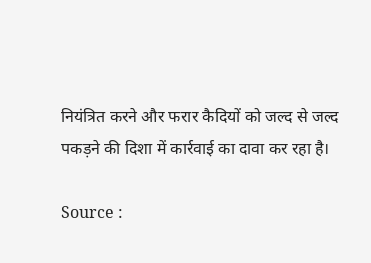नियंत्रित करने और फरार कैदियों को जल्द से जल्द पकड़ने की दिशा में कार्रवाई का दावा कर रहा है।

Source :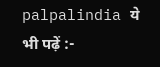palpalindia ये भी पढ़ें :-